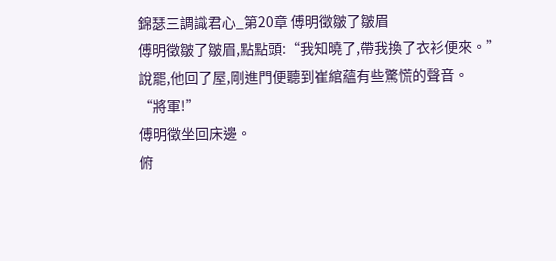錦瑟三調識君心_第20章 傅明徵皺了皺眉
傅明徵皺了皺眉,點點頭:“我知曉了,帶我換了衣衫便來。”
說罷,他回了屋,剛進門便聽到崔綰蘊有些驚慌的聲音。
“將軍!”
傅明徵坐回床邊。
俯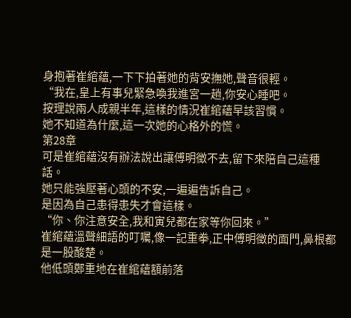身抱著崔綰蘊,一下下拍著她的背安撫她,聲音很輕。
“我在,皇上有事兒緊急喚我進宮一趟,你安心睡吧。
按理說兩人成親半年,這樣的情況崔綰蘊早該習慣。
她不知道為什麼,這一次她的心格外的慌。
第28章
可是崔綰蘊沒有辦法說出讓傅明徵不去,留下來陪自己這種話。
她只能強壓著心頭的不安,一遍遍告訴自己。
是因為自己患得患失才會這樣。
“你、你注意安全,我和寅兒都在家等你回來。”
崔綰蘊溫聲細語的叮囑,像一記重拳,正中傅明徵的面門,鼻根都是一股酸楚。
他低頭鄭重地在崔綰蘊額前落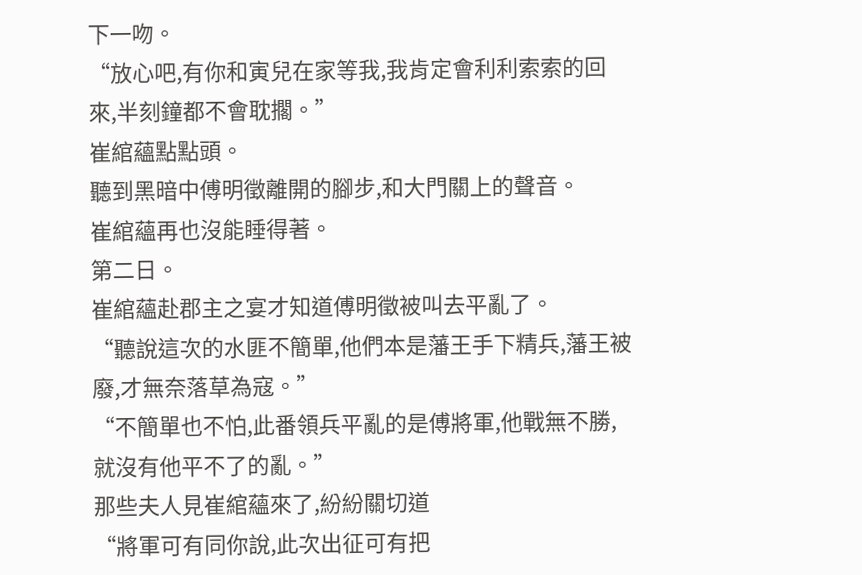下一吻。
“放心吧,有你和寅兒在家等我,我肯定會利利索索的回來,半刻鐘都不會耽擱。”
崔綰蘊點點頭。
聽到黑暗中傅明徵離開的腳步,和大門關上的聲音。
崔綰蘊再也沒能睡得著。
第二日。
崔綰蘊赴郡主之宴才知道傅明徵被叫去平亂了。
“聽說這次的水匪不簡單,他們本是藩王手下精兵,藩王被廢,才無奈落草為寇。”
“不簡單也不怕,此番領兵平亂的是傅將軍,他戰無不勝,就沒有他平不了的亂。”
那些夫人見崔綰蘊來了,紛紛關切道
“將軍可有同你說,此次出征可有把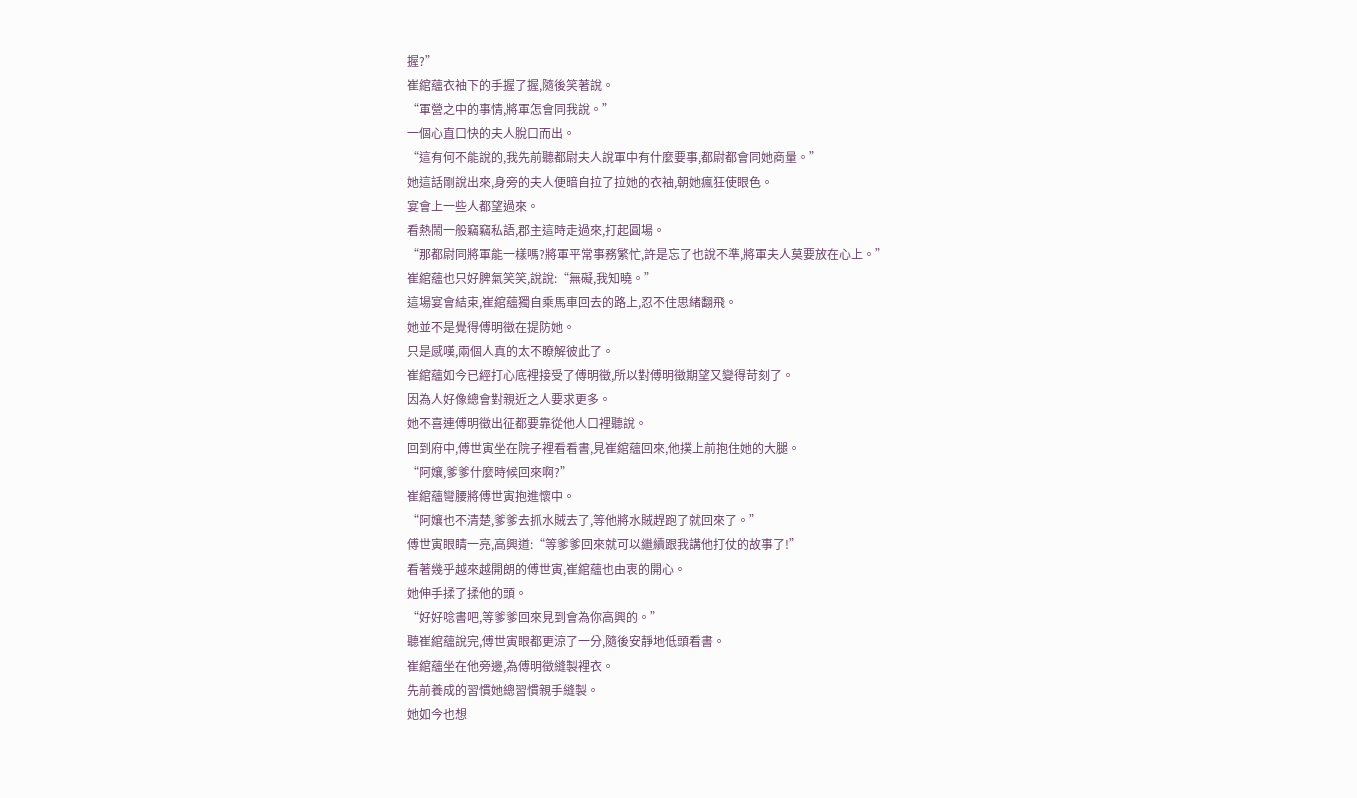握?”
崔綰蘊衣袖下的手握了握,隨後笑著說。
“軍營之中的事情,將軍怎會同我說。”
一個心直口快的夫人脫口而出。
“這有何不能說的,我先前聽都尉夫人說軍中有什麼要事,都尉都會同她商量。”
她這話剛說出來,身旁的夫人便暗自拉了拉她的衣袖,朝她瘋狂使眼色。
宴會上一些人都望過來。
看熱鬧一般竊竊私語,郡主這時走過來,打起圓場。
“那都尉同將軍能一樣嗎?將軍平常事務繁忙,許是忘了也說不準,將軍夫人莫要放在心上。”
崔綰蘊也只好脾氣笑笑,說說:“無礙,我知曉。”
這場宴會結束,崔綰蘊獨自乘馬車回去的路上,忍不住思緒翻飛。
她並不是覺得傅明徵在提防她。
只是感嘆,兩個人真的太不瞭解彼此了。
崔綰蘊如今已經打心底裡接受了傅明徵,所以對傅明徵期望又變得苛刻了。
因為人好像總會對親近之人要求更多。
她不喜連傅明徵出征都要靠從他人口裡聽說。
回到府中,傅世寅坐在院子裡看看書,見崔綰蘊回來,他撲上前抱住她的大腿。
“阿孃,爹爹什麼時候回來啊?”
崔綰蘊彎腰將傅世寅抱進懷中。
“阿孃也不清楚,爹爹去抓水賊去了,等他將水賊趕跑了就回來了。”
傅世寅眼睛一亮,高興道:“等爹爹回來就可以繼續跟我講他打仗的故事了!”
看著幾乎越來越開朗的傅世寅,崔綰蘊也由衷的開心。
她伸手揉了揉他的頭。
“好好唸書吧,等爹爹回來見到會為你高興的。”
聽崔綰蘊說完,傅世寅眼都更涼了一分,隨後安靜地低頭看書。
崔綰蘊坐在他旁邊,為傅明徵縫製裡衣。
先前養成的習慣她總習慣親手縫製。
她如今也想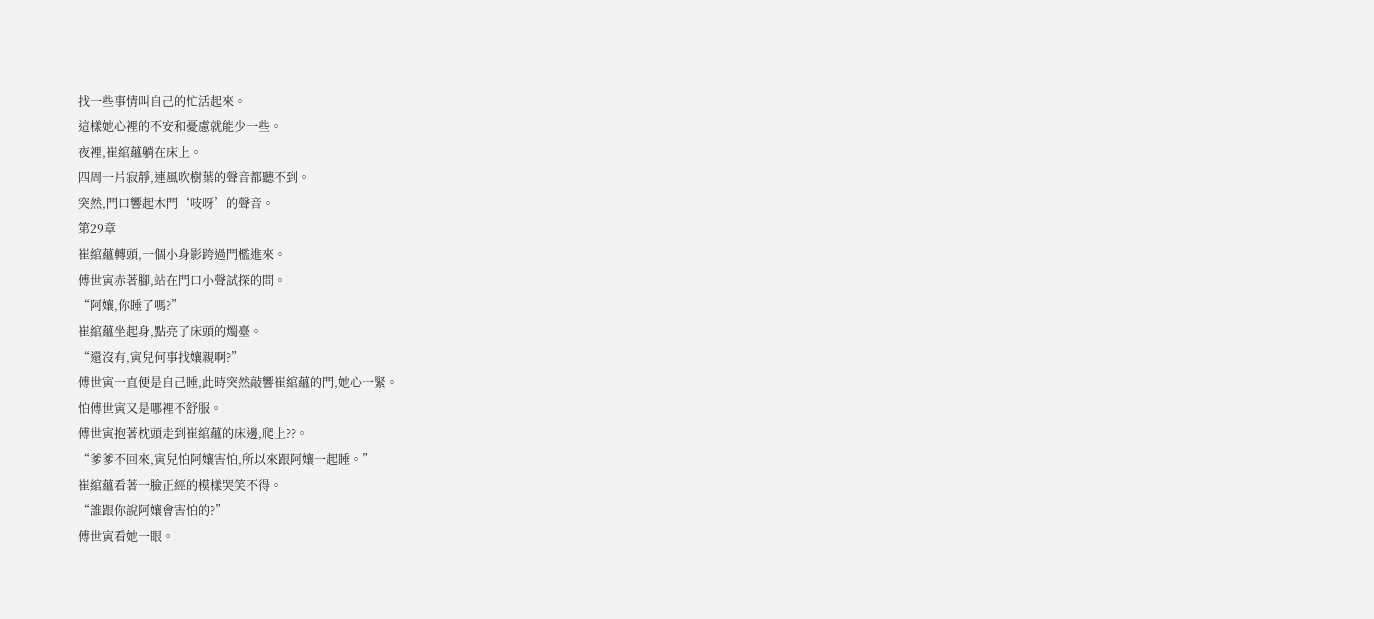找一些事情叫自己的忙活起來。
這樣她心裡的不安和憂慮就能少一些。
夜裡,崔綰蘊躺在床上。
四周一片寂靜,連風吹樹葉的聲音都聽不到。
突然,門口響起木門‘吱呀’的聲音。
第29章
崔綰蘊轉頭,一個小身影跨過門檻進來。
傅世寅赤著腳,站在門口小聲試探的問。
“阿孃,你睡了嗎?”
崔綰蘊坐起身,點亮了床頭的燭臺。
“還沒有,寅兒何事找孃親啊?”
傅世寅一直便是自己睡,此時突然敲響崔綰蘊的門,她心一緊。
怕傅世寅又是哪裡不舒服。
傅世寅抱著枕頭走到崔綰蘊的床邊,爬上??。
“爹爹不回來,寅兒怕阿孃害怕,所以來跟阿孃一起睡。”
崔綰蘊看著一臉正經的模樣哭笑不得。
“誰跟你說阿孃會害怕的?”
傅世寅看她一眼。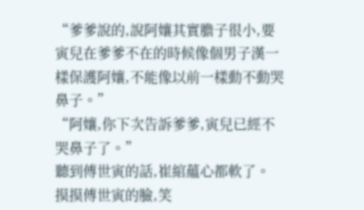“爹爹說的,說阿孃其實膽子很小,要寅兒在爹爹不在的時候像個男子漢一樣保護阿孃,不能像以前一樣動不動哭鼻子。”
“阿孃,你下次告訴爹爹,寅兒已經不哭鼻子了。”
聽到傅世寅的話,崔綰蘊心都軟了。
摸摸傅世寅的臉,笑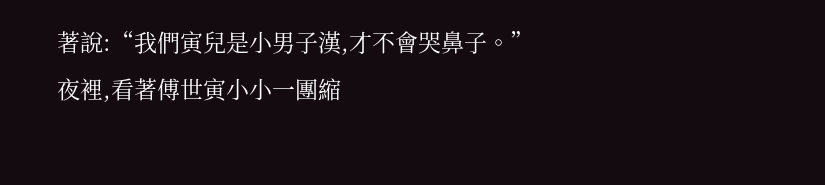著說:“我們寅兒是小男子漢,才不會哭鼻子。”
夜裡,看著傅世寅小小一團縮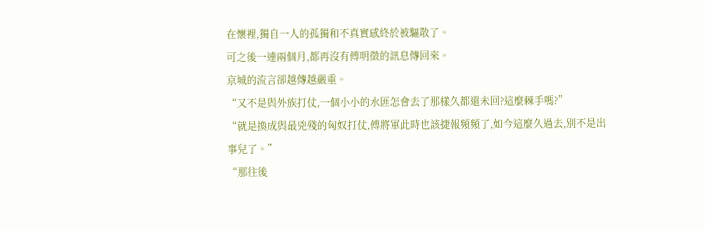在懷裡,獨自一人的孤獨和不真實感終於被驅散了。
可之後一連兩個月,都再沒有傅明徵的訊息傳回來。
京城的流言卻越傳越嚴重。
“又不是與外族打仗,一個小小的水匪怎會去了那樣久都還未回?這麼棘手嗎?”
“就是換成與最兇殘的匈奴打仗,傅將軍此時也該捷報頻頻了,如今這麼久過去,別不是出事兒了。”
“那往後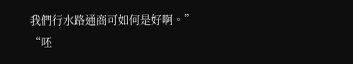我們行水路通商可如何是好啊。”
“呸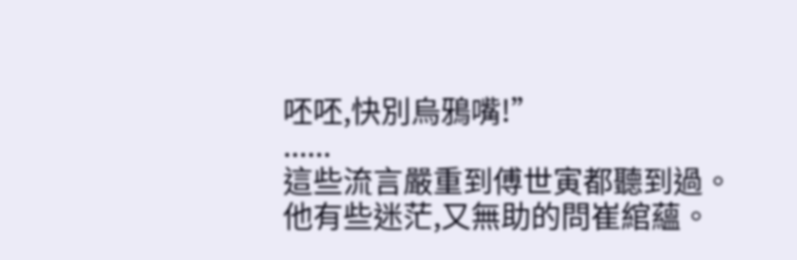呸呸,快別烏鴉嘴!”
......
這些流言嚴重到傅世寅都聽到過。
他有些迷茫,又無助的問崔綰蘊。